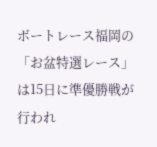ボートレース福岡の「お盆特選レース」は15日に準優勝戦が行われ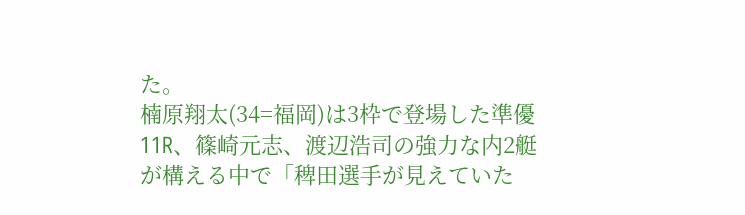た。
楠原翔太(34=福岡)は3枠で登場した準優11R、篠崎元志、渡辺浩司の強力な内2艇が構える中で「稗田選手が見えていた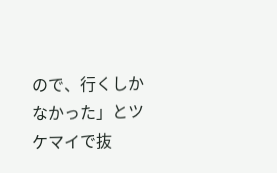ので、行くしかなかった」とツケマイで抜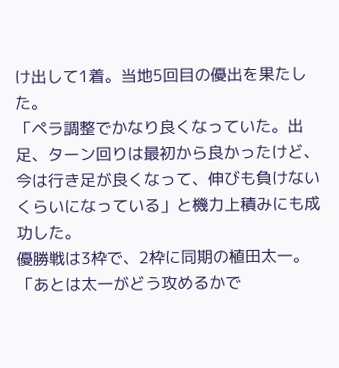け出して1着。当地5回目の優出を果たした。
「ペラ調整でかなり良くなっていた。出足、ターン回りは最初から良かったけど、今は行き足が良くなって、伸びも負けないくらいになっている」と機力上積みにも成功した。
優勝戦は3枠で、2枠に同期の植田太一。「あとは太一がどう攻めるかで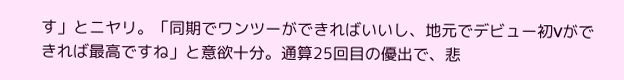す」とニヤリ。「同期でワンツーができればいいし、地元でデビュー初Vができれば最高ですね」と意欲十分。通算25回目の優出で、悲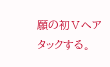願の初Ⅴへアタックする。